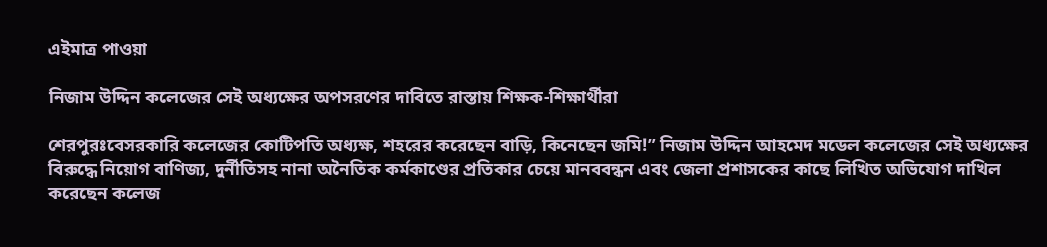এইমাত্র পাওয়া

নিজাম উদ্দিন কলেজের সেই অধ্যক্ষের অপসরণের দাবিতে রাস্তায় শিক্ষক-শিক্ষার্থীরা

শেরপুরঃবেসরকারি কলেজের কোটিপতি অধ্যক্ষ, শহরের করেছেন বাড়ি, কিনেছেন জমি!” নিজাম উদ্দিন আহমেদ মডেল কলেজের সেই অধ্যক্ষের বিরুদ্ধে নিয়োগ বাণিজ্য, দুর্নীতিসহ নানা অনৈতিক কর্মকাণ্ডের প্রতিকার চেয়ে মানববন্ধন এবং জেলা প্রশাসকের কাছে লিখিত অভিযোগ দাখিল করেছেন কলেজ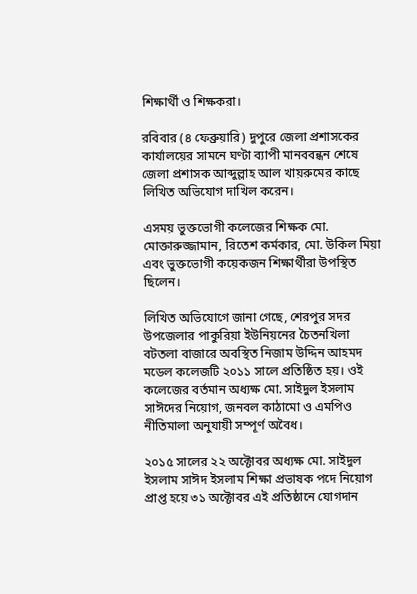শিক্ষার্থী ও শিক্ষকরা।

রবিবার (৪ ফেব্রুয়ারি) দুপুরে জেলা প্রশাসকের কার্যালয়ের সামনে ঘণ্টা ব্যাপী মানববন্ধন শেষে জেলা প্রশাসক আব্দুল্লাহ আল খায়রুমের কাছে লিখিত অভিযোগ দাখিল করেন।

এসময় ভুক্তভোগী কলেজের শিক্ষক মো. মোক্তারুজ্জামান, রিতেশ কর্মকার, মো. উকিল মিয়া এবং ভুক্তভোগী কয়েকজন শিক্ষার্থীরা উপস্থিত ছিলেন।

লিখিত অভিযোগে জানা গেছে, শেরপুর সদর উপজেলার পাকুরিয়া ইউনিয়নের চৈতনখিলা বটতলা বাজারে অবস্থিত নিজাম উদ্দিন আহমদ মডেল কলেজটি ২০১১ সালে প্রতিষ্ঠিত হয়। ওই কলেজের বর্তমান অধ্যক্ষ মো. সাইদুল ইসলাম সাঈদের নিয়োগ, জনবল কাঠামো ও এমপিও নীতিমালা অনুযায়ী সম্পূর্ণ অবৈধ।

২০১৫ সালের ২২ অক্টোবর অধ্যক্ষ মো. সাইদুল ইসলাম সাঈদ ইসলাম শিক্ষা প্রভাষক পদে নিয়োগ প্রাপ্ত হয়ে ৩১ অক্টোবর এই প্রতিষ্ঠানে যোগদান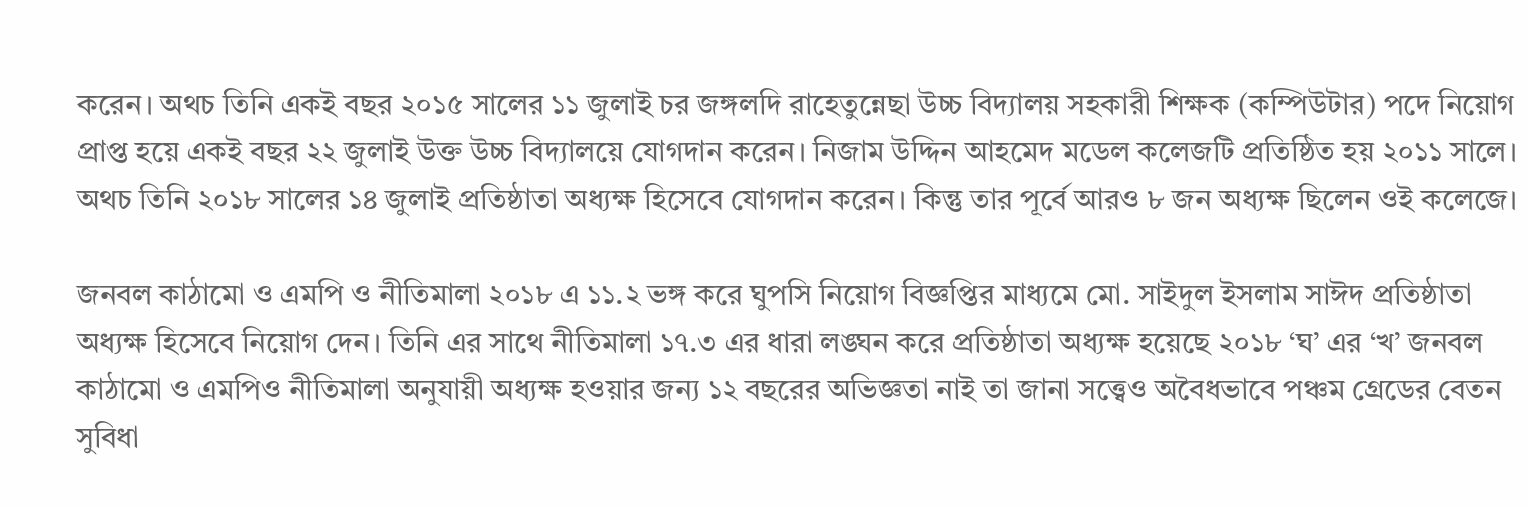করেন। অথচ তিনি একই বছর ২০১৫ সালের ১১ জুলাই চর জঙ্গলদি রাহেতুন্নেছা উচ্চ বিদ্যালয় সহকারী শিক্ষক (কম্পিউটার) পদে নিয়োগ প্রাপ্ত হয়ে একই বছর ২২ জুলাই উক্ত উচ্চ বিদ্যালয়ে যোগদান করেন। নিজাম উদ্দিন আহমেদ মডেল কলেজটি প্রতিষ্ঠিত হয় ২০১১ সালে। অথচ তিনি ২০১৮ সালের ১৪ জুলাই প্রতিষ্ঠাতা অধ্যক্ষ হিসেবে যোগদান করেন। কিন্তু তার পূর্বে আরও ৮ জন অধ্যক্ষ ছিলেন ওই কলেজে।

জনবল কাঠামো ও এমপি ও নীতিমালা ২০১৮ এ ১১.২ ভঙ্গ করে ঘুপসি নিয়োগ বিজ্ঞপ্তির মাধ্যমে মো. সাইদুল ইসলাম সাঈদ প্রতিষ্ঠাতা অধ্যক্ষ হিসেবে নিয়োগ দেন। তিনি এর সাথে নীতিমালা ১৭.৩ এর ধারা লঙ্ঘন করে প্রতিষ্ঠাতা অধ্যক্ষ হয়েছে ২০১৮ ‘ঘ’ এর ‘খ’ জনবল কাঠামো ও এমপিও নীতিমালা অনুযায়ী অধ্যক্ষ হওয়ার জন্য ১২ বছরের অভিজ্ঞতা নাই তা জানা সত্ত্বেও অবৈধভাবে পঞ্চম গ্রেডের বেতন সুবিধা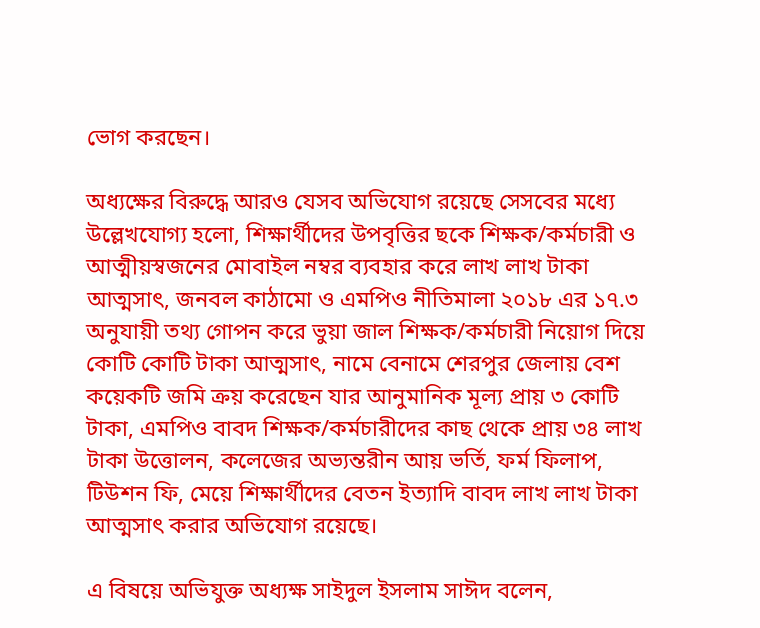ভোগ করছেন।

অধ্যক্ষের বিরুদ্ধে আরও যেসব অভিযোগ রয়েছে সেসবের মধ্যে উল্লেখযোগ্য হলো, শিক্ষার্থীদের উপবৃত্তির ছকে শিক্ষক/কর্মচারী ও আত্মীয়স্বজনের মোবাইল নম্বর ব্যবহার করে লাখ লাখ টাকা আত্মসাৎ, জনবল কাঠামো ও এমপিও নীতিমালা ২০১৮ এর ১৭.৩ অনুযায়ী তথ্য গোপন করে ভুয়া জাল শিক্ষক/কর্মচারী নিয়োগ দিয়ে কোটি কোটি টাকা আত্মসাৎ, নামে বেনামে শেরপুর জেলায় বেশ কয়েকটি জমি ক্রয় করেছেন যার আনুমানিক মূল্য প্রায় ৩ কোটি টাকা, এমপিও বাবদ শিক্ষক/কর্মচারীদের কাছ থেকে প্রায় ৩৪ লাখ টাকা উত্তোলন, কলেজের অভ্যন্তরীন আয় ভর্তি, ফর্ম ফিলাপ, টিউশন ফি, মেয়ে শিক্ষার্থীদের বেতন ইত্যাদি বাবদ লাখ লাখ টাকা আত্মসাৎ করার অভিযোগ রয়েছে।

এ বিষয়ে অভিযুক্ত অধ্যক্ষ সাইদুল ইসলাম সাঈদ বলেন,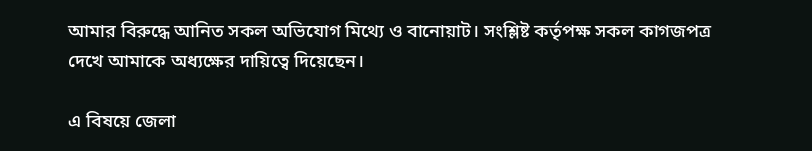আমার বিরুদ্ধে আনিত সকল অভিযোগ মিথ্যে ও বানোয়াট। সংশ্লিষ্ট কর্তৃপক্ষ সকল কাগজপত্র দেখে আমাকে অধ্যক্ষের দায়িত্বে দিয়েছেন।

এ বিষয়ে জেলা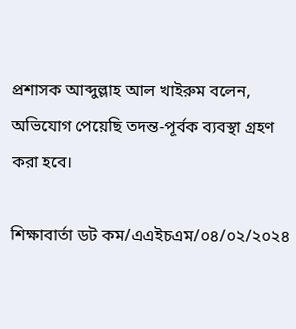প্রশাসক আব্দুল্লাহ আল খাইরুম বলেন, অভিযোগ পেয়েছি তদন্ত-পূর্বক ব্যবস্থা গ্রহণ করা হবে।

শিক্ষাবার্তা ডট কম/এএইচএম/০৪/০২/২০২৪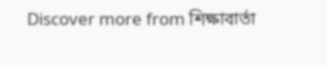Discover more from শিক্ষাবার্তা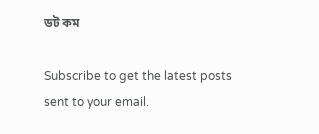ডট কম

Subscribe to get the latest posts sent to your email.